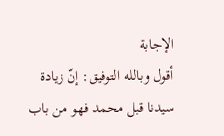الإجابة
أقول وبالله التوفيق: إنّ زيادة سيدنا قبل محمد فهو من باب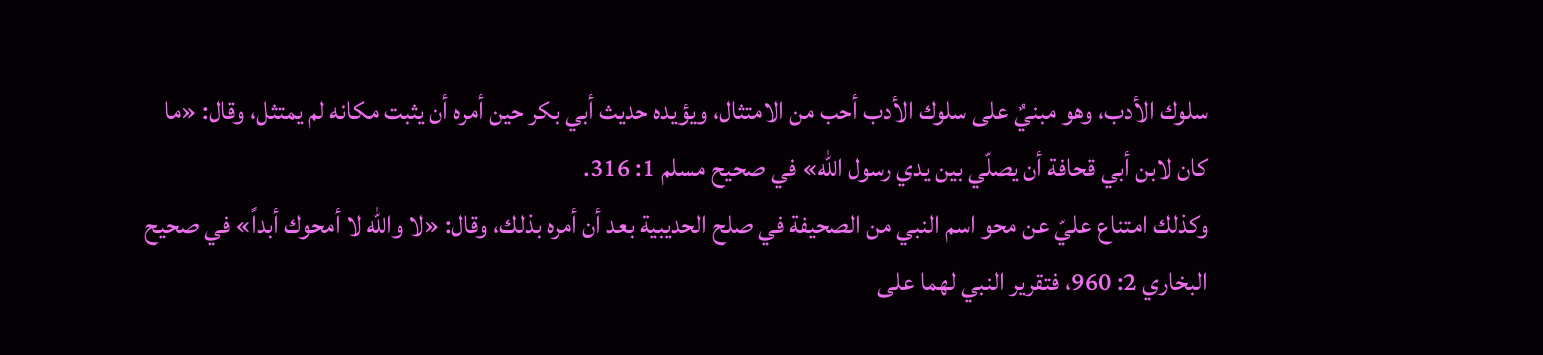سلوك الأدب، وهو مبنيٌ على سلوك الأدب أحب من الامتثال، ويؤيده حديث أبي بكر حين أمره أن يثبت مكانه لم يمتثل، وقال: «ما كان لابن أبي قحافة أن يصلّي بين يدي رسول الله» في صحيح مسلم 1: 316.
وكذلك امتناع عليّ عن محو اسم النبي من الصحيفة في صلح الحديبية بعد أن أمره بذلك، وقال: «لا والله لا أمحوك أبداً» في صحيح البخاري 2: 960، فتقرير النبي لهما على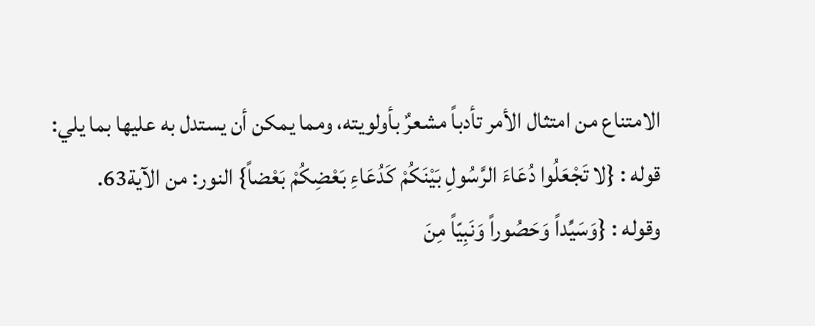الامتناع من امتثال الأمر تأدباً مشعرٌ بأولويته، ومما يمكن أن يستدل به عليها بما يلي:
قوله : {لا تَجْعَلُوا دُعَاءَ الرَّسُولِ بَيْنَكُمْ كَدُعَاءِ بَعْضِكُمْ بَعْضاً} النور: من الآية63.
وقوله : {وَسَيِّداً وَحَصُوراً وَنَبِيّاً مِنَ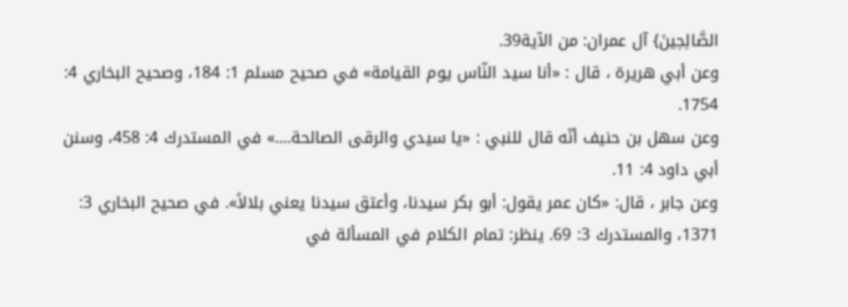الصَّالِحِينَ} آل عمران: من الآية39.
وعن أبي هريرة ، قال : «أنا سيد النّاس يوم القيامة» في صحيح مسلم 1: 184، وصحيح البخاري 4: 1754.
وعن سهل بن حنيف أنّه قال للنبي : «يا سيدي والرقى الصالحة....» في المستدرك 4: 458، وسنن أبي داود 4: 11.
وعن جابر ، قال: «كان عمر يقول: أبو بكر سيدنا، وأعتق سيدنا يعني بلالاً». في صحيح البخاري 3: 1371، والمستدرك 3: 69. ينظر: تمام الكلام في المسألة في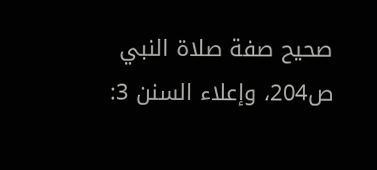صحيح صفة صلاة النبي ص204، وإعلاء السنن 3: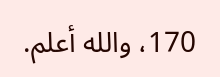170، والله أعلم.